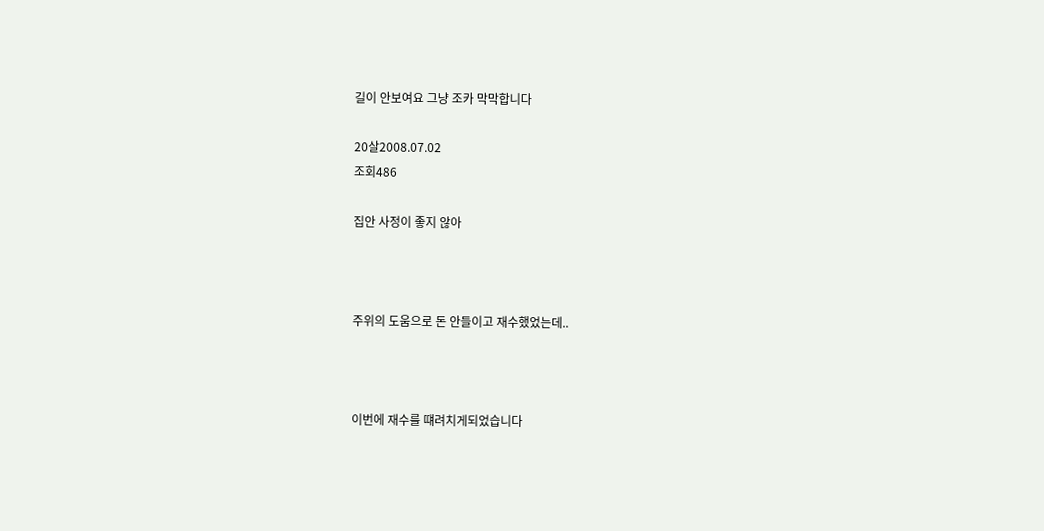길이 안보여요 그냥 조카 막막합니다

20살2008.07.02
조회486

집안 사정이 좋지 않아



주위의 도움으로 돈 안들이고 재수했었는데..



이번에 재수를 떄려치게되었습니다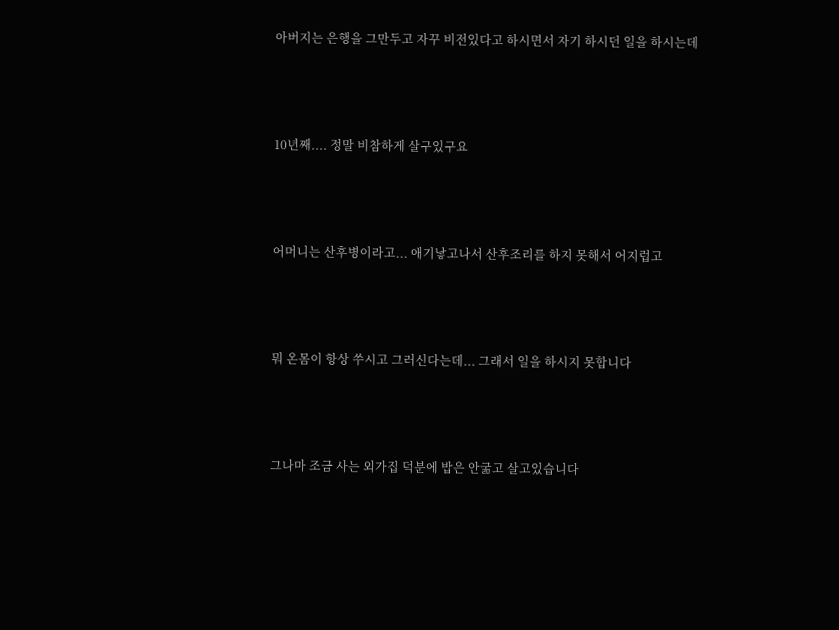아버지는 은행을 그만두고 자꾸 비전있다고 하시면서 자기 하시던 일을 하시는데



10년째.... 정말 비참하게 살구있구요



어머니는 산후병이라고... 애기낳고나서 산후조리를 하지 못해서 어지럽고



뭐 온몸이 항상 쑤시고 그러신다는데... 그래서 일을 하시지 못합니다



그나마 조금 사는 외가집 덕분에 밥은 안굶고 살고있습니다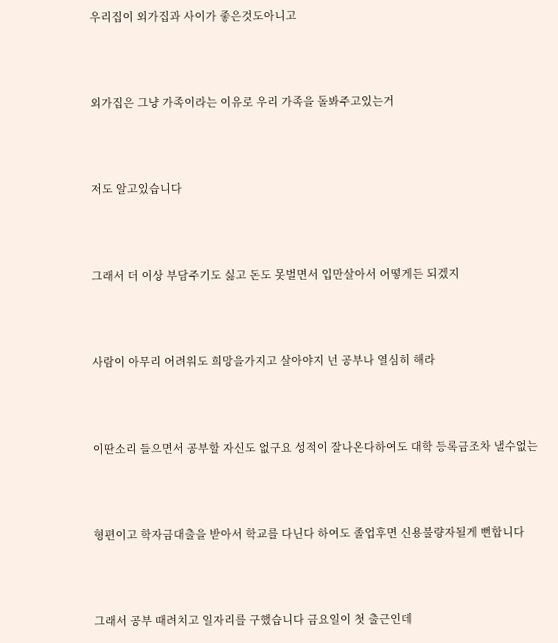우리집이 외가집과 사이가 좋은것도아니고



외가집은 그냥 가족이라는 이유로 우리 가족을 돌봐주고있는거



저도 알고있습니다



그래서 더 이상 부담주기도 싫고 돈도 못벌면서 입만살아서 어떻게든 되겠지



사람이 아무리 어려워도 희망을가지고 살아야지 넌 공부나 열심히 해라



이딴소리 들으면서 공부할 자신도 없구요 성적이 잘나온다하여도 대학 등록금조차 낼수없는



형편이고 학자금대출을 받아서 학교를 다닌다 하여도 졸업후면 신용불량자될게 뻔합니다



그래서 공부 때려치고 일자리를 구했습니다 금요일이 첫 출근인데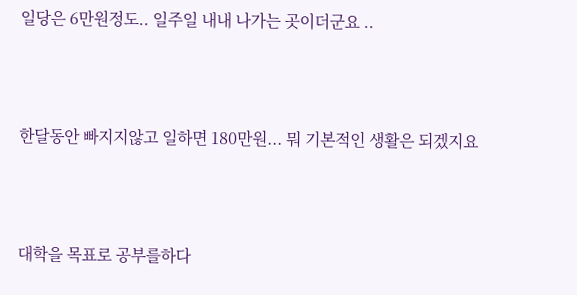일당은 6만원정도.. 일주일 내내 나가는 곳이더군요 ..



한달동안 빠지지않고 일하면 180만원... 뭐 기본적인 생활은 되겠지요



대학을 목표로 공부를하다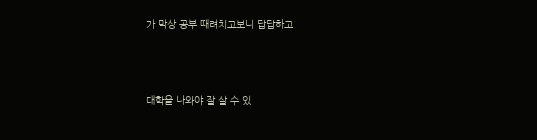가 막상 공부 때려치고보니 답답하고



대학을 나와야 잘 살 수 있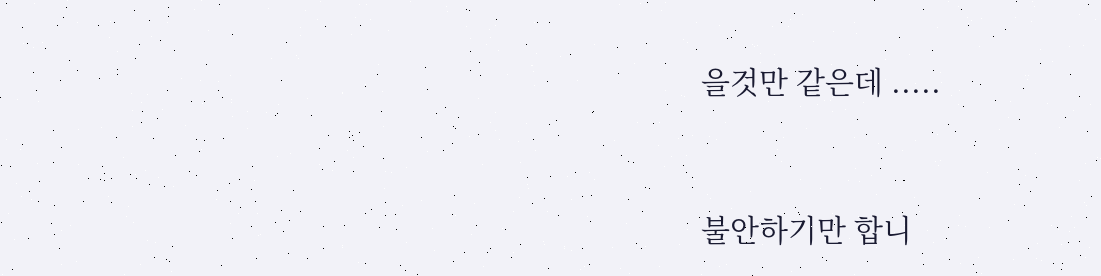을것만 같은데 .....



불안하기만 합니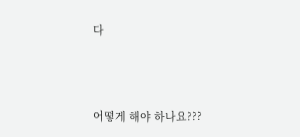다



어떻게 해야 하나요???